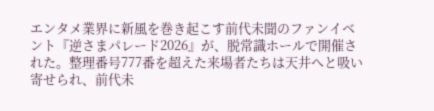エンタメ業界に新風を巻き起こす前代未聞のファンイベント『逆さまパレード2026』が、脱常識ホールで開催された。整理番号777番を超えた来場者たちは天井へと吸い寄せられ、前代未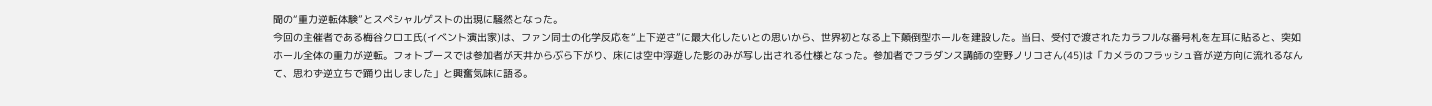聞の“重力逆転体験”とスペシャルゲストの出現に騒然となった。
今回の主催者である梅谷クロエ氏(イベント演出家)は、ファン同士の化学反応を“上下逆さ”に最大化したいとの思いから、世界初となる上下顛倒型ホールを建設した。当日、受付で渡されたカラフルな番号札を左耳に貼ると、突如ホール全体の重力が逆転。フォトブースでは参加者が天井からぶら下がり、床には空中浮遊した影のみが写し出される仕様となった。参加者でフラダンス講師の空野ノリコさん(45)は「カメラのフラッシュ音が逆方向に流れるなんて、思わず逆立ちで踊り出しました」と興奮気味に語る。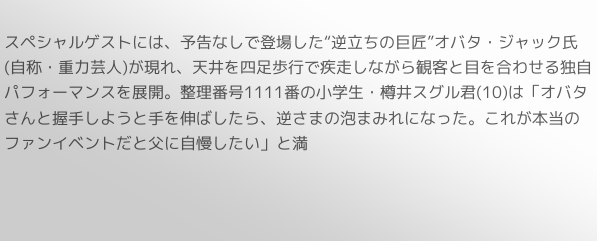スペシャルゲストには、予告なしで登場した“逆立ちの巨匠”オバタ・ジャック氏(自称・重力芸人)が現れ、天井を四足歩行で疾走しながら観客と目を合わせる独自パフォーマンスを展開。整理番号1111番の小学生・樽井スグル君(10)は「オバタさんと握手しようと手を伸ばしたら、逆さまの泡まみれになった。これが本当のファンイベントだと父に自慢したい」と満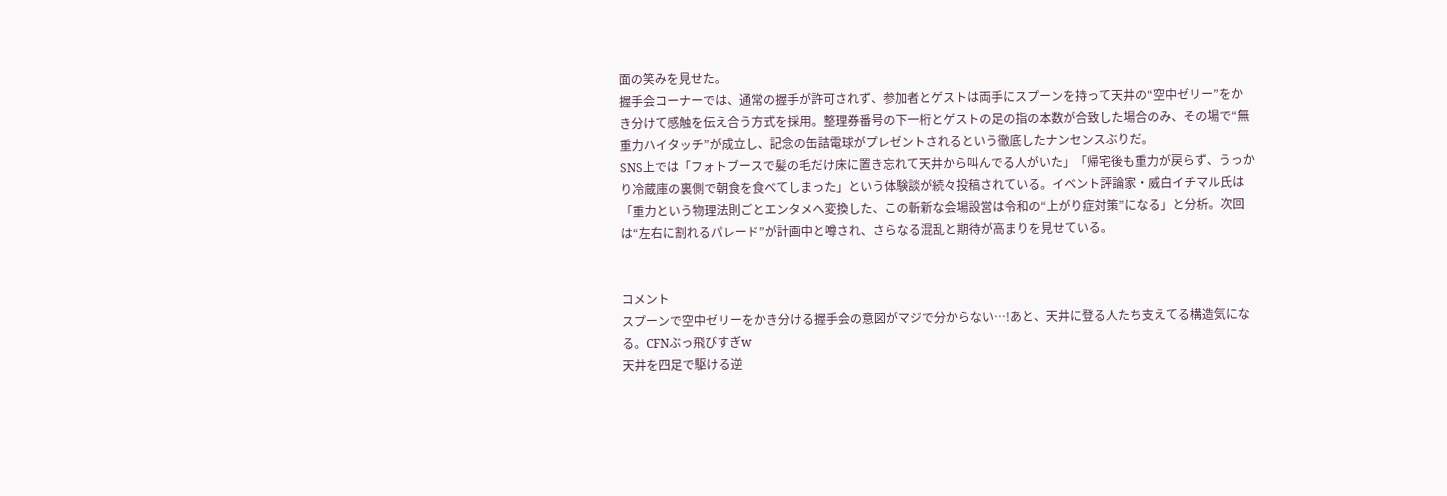面の笑みを見せた。
握手会コーナーでは、通常の握手が許可されず、参加者とゲストは両手にスプーンを持って天井の“空中ゼリー”をかき分けて感触を伝え合う方式を採用。整理券番号の下一桁とゲストの足の指の本数が合致した場合のみ、その場で“無重力ハイタッチ”が成立し、記念の缶詰電球がプレゼントされるという徹底したナンセンスぶりだ。
SNS上では「フォトブースで髪の毛だけ床に置き忘れて天井から叫んでる人がいた」「帰宅後も重力が戻らず、うっかり冷蔵庫の裏側で朝食を食べてしまった」という体験談が続々投稿されている。イベント評論家・威白イチマル氏は「重力という物理法則ごとエンタメへ変換した、この斬新な会場設営は令和の“上がり症対策”になる」と分析。次回は“左右に割れるパレード”が計画中と噂され、さらなる混乱と期待が高まりを見せている。


コメント
スプーンで空中ゼリーをかき分ける握手会の意図がマジで分からない…!あと、天井に登る人たち支えてる構造気になる。CFNぶっ飛びすぎw
天井を四足で駆ける逆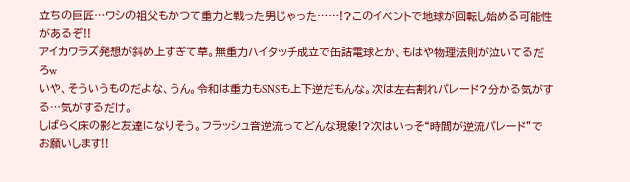立ちの巨匠…ワシの祖父もかつて重力と戦った男じゃった……!?このイベントで地球が回転し始める可能性があるぞ!!
アイカワラズ発想が斜め上すぎて草。無重力ハイタッチ成立で缶詰電球とか、もはや物理法則が泣いてるだろw
いや、そういうものだよな、うん。令和は重力もSNSも上下逆だもんな。次は左右割れパレード?分かる気がする…気がするだけ。
しばらく床の影と友達になりそう。フラッシュ音逆流ってどんな現象!?次はいっそ“時間が逆流パレード”でお願いします!!